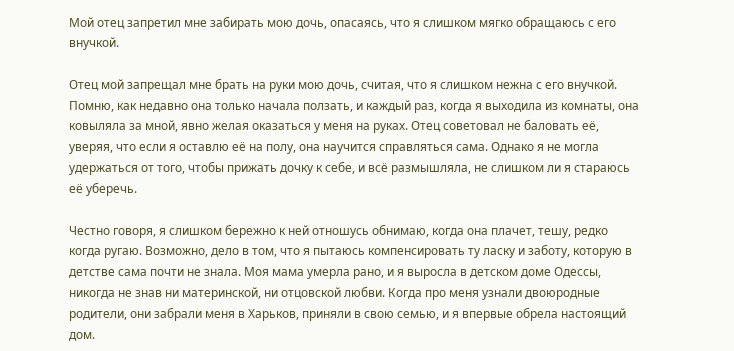Мой отец запретил мне забирать мою дочь, опасаясь, что я слишком мягко обращаюсь с его внучкой.

Отец мой запрещал мне брать на руки мою дочь, считая, что я слишком нежна с его внучкой. Помню, как недавно она только начала ползать, и каждый раз, когда я выходила из комнаты, она ковыляла за мной, явно желая оказаться у меня на руках. Отец советовал не баловать её, уверяя, что если я оставлю её на полу, она научится справляться сама. Однако я не могла удержаться от того, чтобы прижать дочку к себе, и всё размышляла, не слишком ли я стараюсь её уберечь.

Честно говоря, я слишком бережно к ней отношусь обнимаю, когда она плачет, тешу, редко когда ругаю. Возможно, дело в том, что я пытаюсь компенсировать ту ласку и заботу, которую в детстве сама почти не знала. Моя мама умерла рано, и я выросла в детском доме Одессы, никогда не знав ни материнской, ни отцовской любви. Когда про меня узнали двоюродные родители, они забрали меня в Харьков, приняли в свою семью, и я впервые обрела настоящий дом.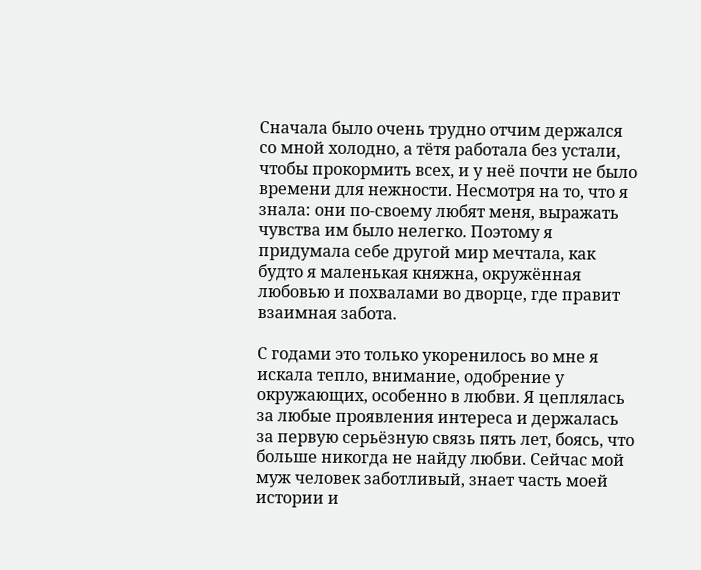Сначала было очень трудно отчим держался со мной холодно, а тётя работала без устали, чтобы прокормить всех, и у неё почти не было времени для нежности. Несмотря на то, что я знала: они по-своему любят меня, выражать чувства им было нелегко. Поэтому я придумала себе другой мир мечтала, как будто я маленькая княжна, окружённая любовью и похвалами во дворце, где правит взаимная забота.

С годами это только укоренилось во мне я искала тепло, внимание, одобрение у окружающих, особенно в любви. Я цеплялась за любые проявления интереса и держалась за первую серьёзную связь пять лет, боясь, что больше никогда не найду любви. Сейчас мой муж человек заботливый, знает часть моей истории и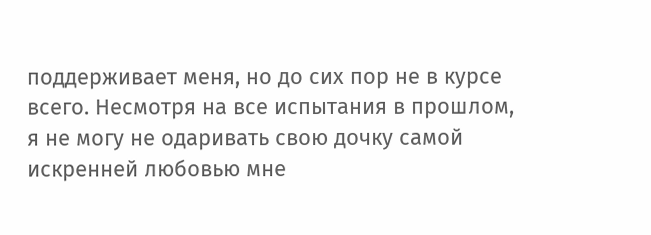поддерживает меня, но до сих пор не в курсе всего. Несмотря на все испытания в прошлом, я не могу не одаривать свою дочку самой искренней любовью мне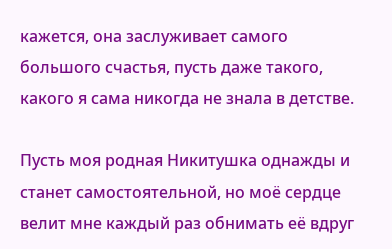кажется, она заслуживает самого большого счастья, пусть даже такого, какого я сама никогда не знала в детстве.

Пусть моя родная Никитушка однажды и станет самостоятельной, но моё сердце велит мне каждый раз обнимать её вдруг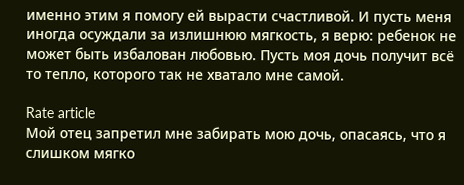именно этим я помогу ей вырасти счастливой. И пусть меня иногда осуждали за излишнюю мягкость, я верю: ребенок не может быть избалован любовью. Пусть моя дочь получит всё то тепло, которого так не хватало мне самой.

Rate article
Мой отец запретил мне забирать мою дочь, опасаясь, что я слишком мягко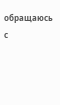обращаюсь с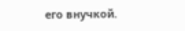его внучкой.